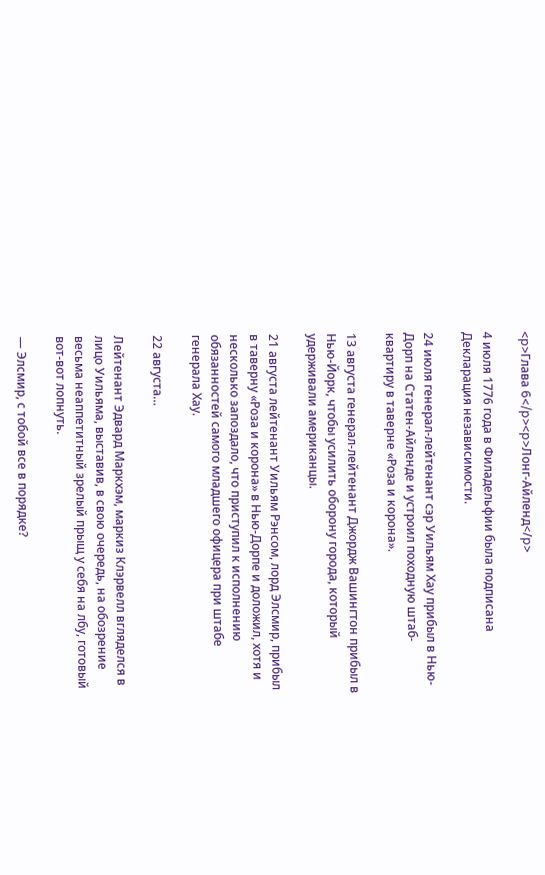<p>Глава 6</p><p>Лонг-Айленд</p>

4 июля 1776 года в Филадельфии была подписана Декларация независимости.

24 июля генерал-лейтенант сэр Уильям Хау прибыл в Нью-Дорп на Статен-Айленде и устроил походную штаб-квартиру в таверне «Роза и корона».

13 августа генерал-лейтенант Джордж Вашингтон прибыл в Нью-Йорк, чтобы усилить оборону города, который удерживали американцы.

21 августа лейтенант Уильям Рэнсом, лорд Элсмир, прибыл в таверну «Роза и корона» в Нью-Дорпе и доложил, хотя и несколько запоздало, что приступил к исполнению обязанностей самого младшего офицера при штабе генерала Хау.

22 августа…

Лейтенант Эдвард Маркхэм, маркиз Клэрвелл вгляделся в лицо Уильяма, выставив, в свою очередь, на обозрение весьма неаппетитный зрелый прыщ у себя на лбу, готовый вот-вот лопнуть.

— Элсмир, с тобой все в порядке?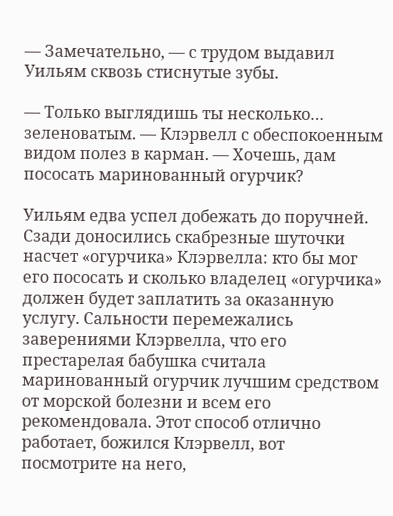— Замечательно, — с трудом выдавил Уильям сквозь стиснутые зубы.

— Только выглядишь ты несколько… зеленоватым. — Клэрвелл с обеспокоенным видом полез в карман. — Хочешь, дам пососать маринованный огурчик?

Уильям едва успел добежать до поручней. Сзади доносились скабрезные шуточки насчет «огурчика» Клэрвелла: кто бы мог его пососать и сколько владелец «огурчика» должен будет заплатить за оказанную услугу. Сальности перемежались заверениями Клэрвелла, что его престарелая бабушка считала маринованный огурчик лучшим средством от морской болезни и всем его рекомендовала. Этот способ отлично работает, божился Клэрвелл, вот посмотрите на него,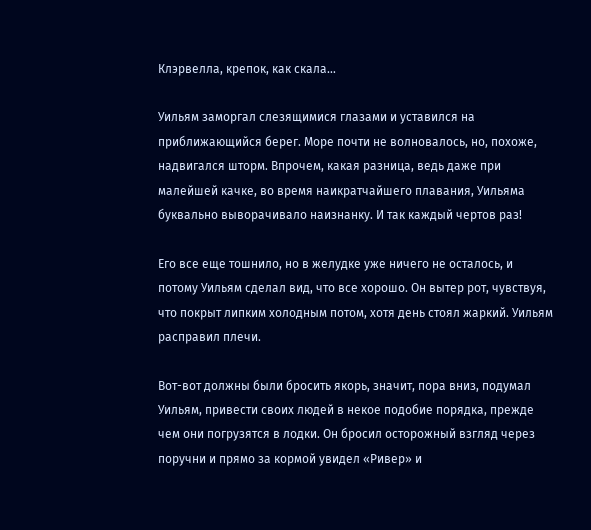Клэрвелла, крепок, как скала…

Уильям заморгал слезящимися глазами и уставился на приближающийся берег. Море почти не волновалось, но, похоже, надвигался шторм. Впрочем, какая разница, ведь даже при малейшей качке, во время наикратчайшего плавания, Уильяма буквально выворачивало наизнанку. И так каждый чертов раз!

Его все еще тошнило, но в желудке уже ничего не осталось, и потому Уильям сделал вид, что все хорошо. Он вытер рот, чувствуя, что покрыт липким холодным потом, хотя день стоял жаркий. Уильям расправил плечи.

Вот-вот должны были бросить якорь, значит, пора вниз, подумал Уильям, привести своих людей в некое подобие порядка, прежде чем они погрузятся в лодки. Он бросил осторожный взгляд через поручни и прямо за кормой увидел «Ривер» и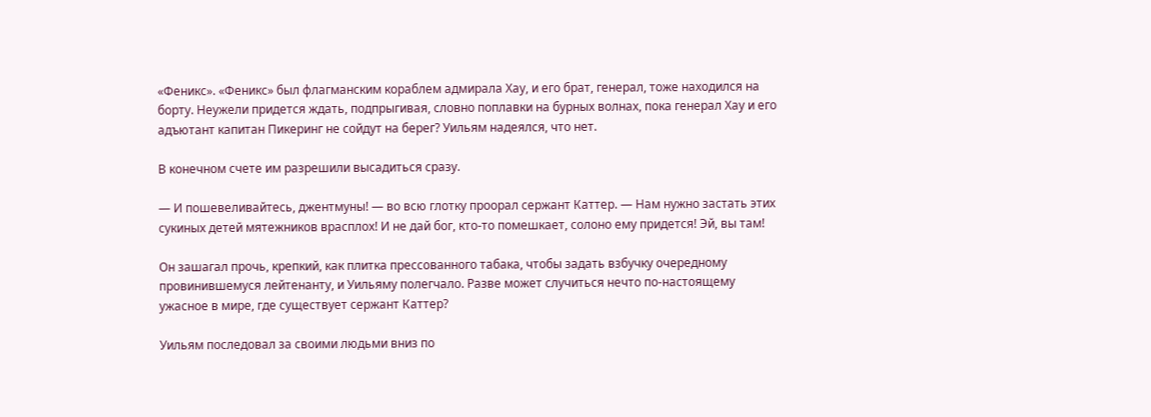«Феникс». «Феникс» был флагманским кораблем адмирала Хау, и его брат, генерал, тоже находился на борту. Неужели придется ждать, подпрыгивая, словно поплавки на бурных волнах, пока генерал Хау и его адъютант капитан Пикеринг не сойдут на берег? Уильям надеялся, что нет.

В конечном счете им разрешили высадиться сразу.

— И пошевеливайтесь, джентмуны! — во всю глотку проорал сержант Каттер. — Нам нужно застать этих сукиных детей мятежников врасплох! И не дай бог, кто-то помешкает, солоно ему придется! Эй, вы там!

Он зашагал прочь, крепкий, как плитка прессованного табака, чтобы задать взбучку очередному провинившемуся лейтенанту, и Уильяму полегчало. Разве может случиться нечто по-настоящему ужасное в мире, где существует сержант Каттер?

Уильям последовал за своими людьми вниз по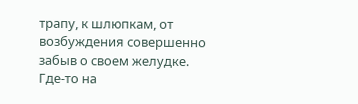трапу, к шлюпкам, от возбуждения совершенно забыв о своем желудке. Где-то на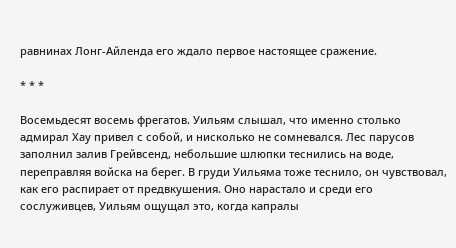равнинах Лонг-Айленда его ждало первое настоящее сражение.

* * *

Восемьдесят восемь фрегатов. Уильям слышал, что именно столько адмирал Хау привел с собой, и нисколько не сомневался. Лес парусов заполнил залив Грейвсенд, небольшие шлюпки теснились на воде, переправляя войска на берег. В груди Уильяма тоже теснило, он чувствовал, как его распирает от предвкушения. Оно нарастало и среди его сослуживцев, Уильям ощущал это, когда капралы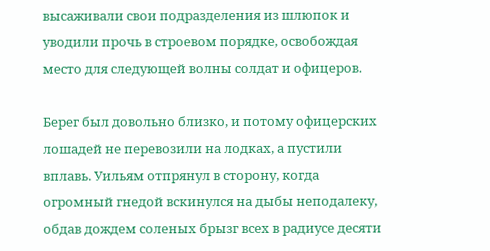высаживали свои подразделения из шлюпок и уводили прочь в строевом порядке, освобождая место для следующей волны солдат и офицеров.

Берег был довольно близко, и потому офицерских лошадей не перевозили на лодках, а пустили вплавь. Уильям отпрянул в сторону, когда огромный гнедой вскинулся на дыбы неподалеку, обдав дождем соленых брызг всех в радиусе десяти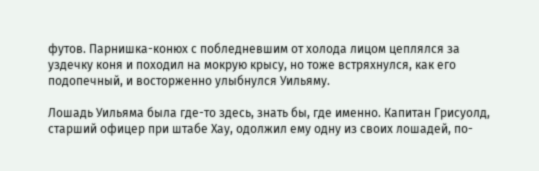футов. Парнишка-конюх с побледневшим от холода лицом цеплялся за уздечку коня и походил на мокрую крысу, но тоже встряхнулся, как его подопечный, и восторженно улыбнулся Уильяму.

Лошадь Уильяма была где-то здесь, знать бы, где именно. Капитан Грисуолд, старший офицер при штабе Хау, одолжил ему одну из своих лошадей, по-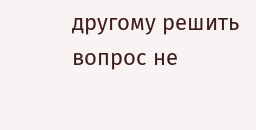другому решить вопрос не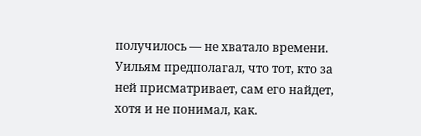получилось — не хватало времени. Уильям предполагал, что тот, кто за ней присматривает, сам его найдет, хотя и не понимал, как.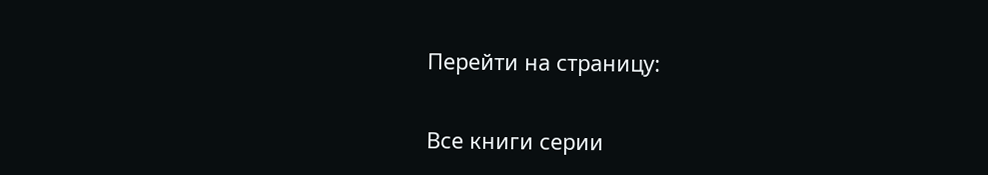Перейти на страницу:

Все книги серии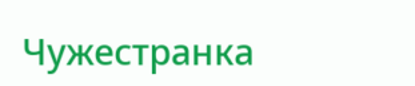Чужестранка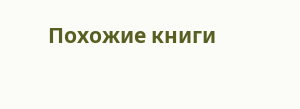Похожие книги